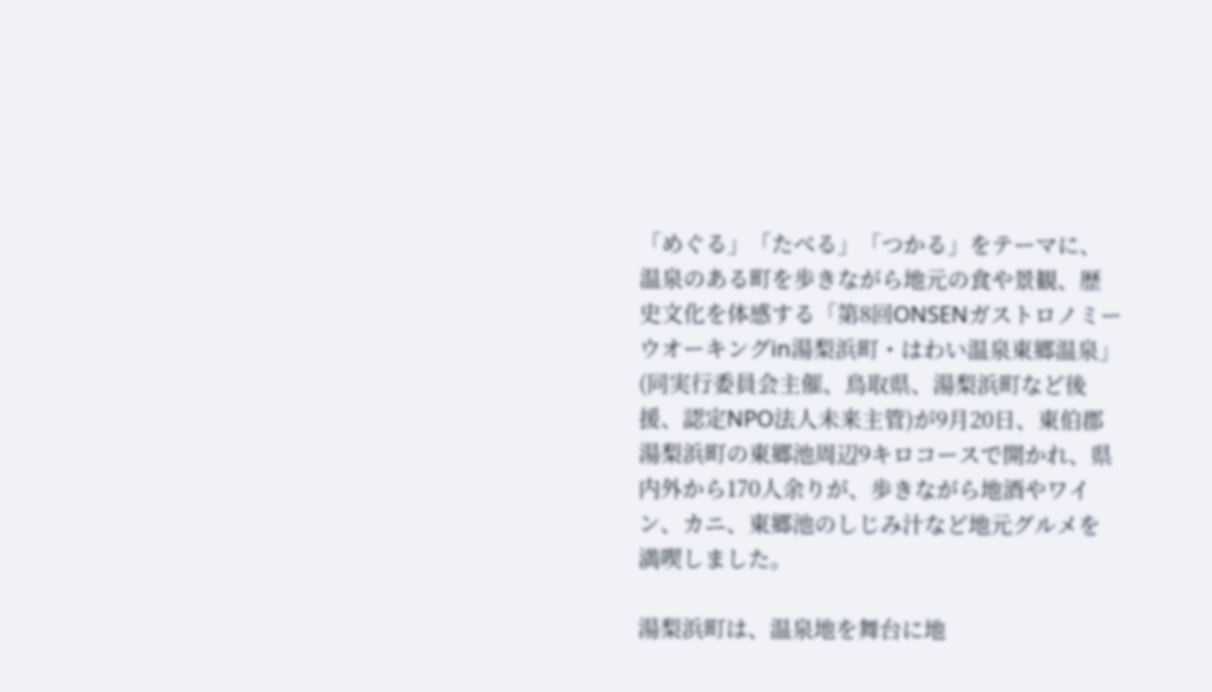「めぐる」「たべる」「つかる」をテーマに、温泉のある町を歩きながら地元の食や景観、歴史文化を体感する「第8回ONSENガストロノミーウオーキングin湯梨浜町・はわい温泉東郷温泉」(同実行委員会主催、鳥取県、湯梨浜町など後援、認定NPO法人未来主管)が9月20日、東伯郡湯梨浜町の東郷池周辺9キロコースで開かれ、県内外から170人余りが、歩きながら地酒やワイン、カニ、東郷池のしじみ汁など地元グルメを満喫しました。

湯梨浜町は、温泉地を舞台に地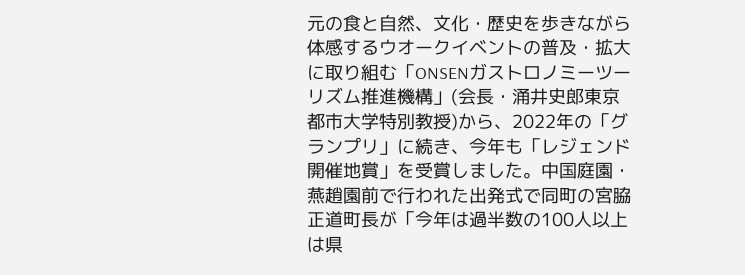元の食と自然、文化・歴史を歩きながら体感するウオークイベントの普及・拡大に取り組む「ONSENガストロノミーツーリズム推進機構」(会長・涌井史郎東京都市大学特別教授)から、2022年の「グランプリ」に続き、今年も「レジェンド開催地賞」を受賞しました。中国庭園・燕趙園前で行われた出発式で同町の宮脇正道町長が「今年は過半数の100人以上は県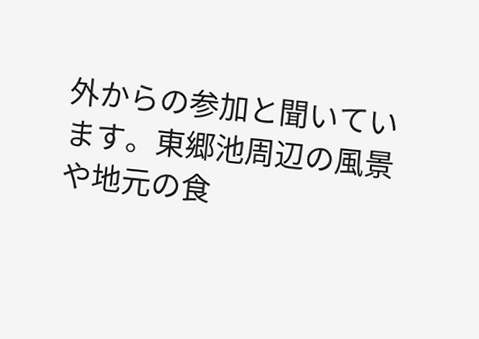外からの参加と聞いています。東郷池周辺の風景や地元の食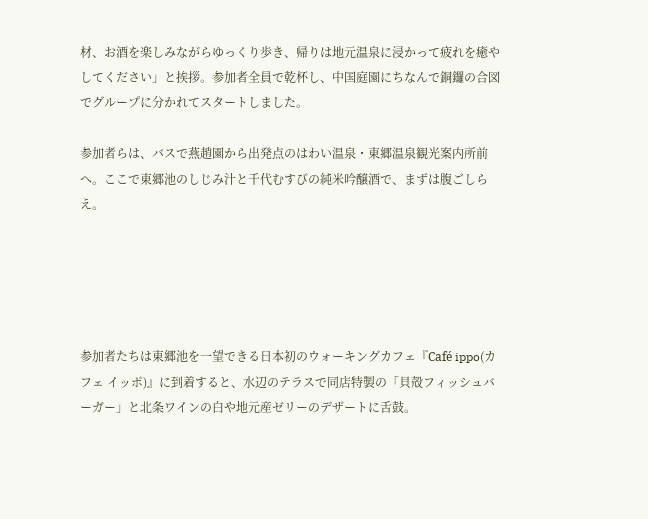材、お酒を楽しみながらゆっくり歩き、帰りは地元温泉に浸かって疲れを癒やしてください」と挨拶。参加者全員で乾杯し、中国庭園にちなんで銅鑼の合図でグループに分かれてスタートしました。

参加者らは、バスで燕趙園から出発点のはわい温泉・東郷温泉観光案内所前へ。ここで東郷池のしじみ汁と千代むすびの純米吟醸酒で、まずは腹ごしらえ。





参加者たちは東郷池を一望できる日本初のウォーキングカフェ『Café ippo(カフェ イッポ)』に到着すると、水辺のテラスで同店特製の「貝殻フィッシュバーガー」と北条ワインの白や地元産ゼリーのデザートに舌鼓。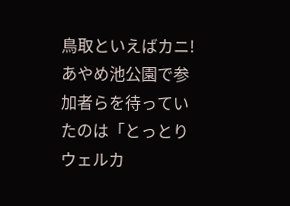鳥取といえばカニ! あやめ池公園で参加者らを待っていたのは「とっとりウェルカ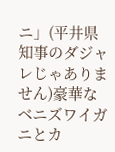ニ」(平井県知事のダジャレじゃありません)豪華なベニズワイガニとカ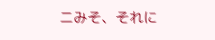ニみそ、それに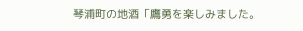琴浦町の地酒「鷹勇を楽しみました。